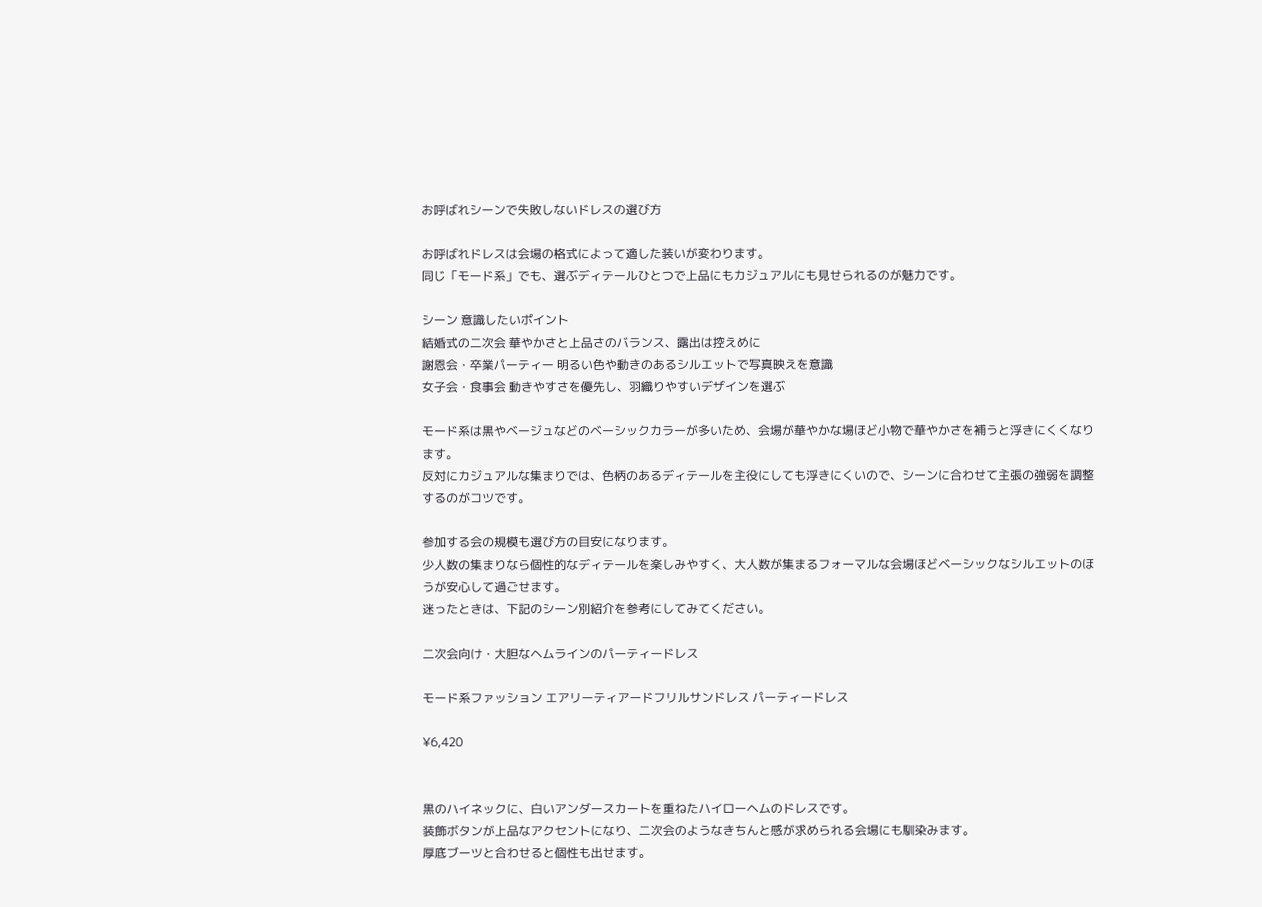お呼ばれシーンで失敗しないドレスの選び方

お呼ばれドレスは会場の格式によって適した装いが変わります。
同じ「モード系」でも、選ぶディテールひとつで上品にもカジュアルにも見せられるのが魅力です。

シーン 意識したいポイント
結婚式の二次会 華やかさと上品さのバランス、露出は控えめに
謝恩会・卒業パーティー 明るい色や動きのあるシルエットで写真映えを意識
女子会・食事会 動きやすさを優先し、羽織りやすいデザインを選ぶ

モード系は黒やベージュなどのベーシックカラーが多いため、会場が華やかな場ほど小物で華やかさを補うと浮きにくくなります。
反対にカジュアルな集まりでは、色柄のあるディテールを主役にしても浮きにくいので、シーンに合わせて主張の強弱を調整するのがコツです。

参加する会の規模も選び方の目安になります。
少人数の集まりなら個性的なディテールを楽しみやすく、大人数が集まるフォーマルな会場ほどベーシックなシルエットのほうが安心して過ごせます。
迷ったときは、下記のシーン別紹介を参考にしてみてください。

二次会向け・大胆なヘムラインのパーティードレス

モード系ファッション エアリーティアードフリルサンドレス パーティードレス

¥6,420


黒のハイネックに、白いアンダースカートを重ねたハイローヘムのドレスです。
装飾ボタンが上品なアクセントになり、二次会のようなきちんと感が求められる会場にも馴染みます。
厚底ブーツと合わせると個性も出せます。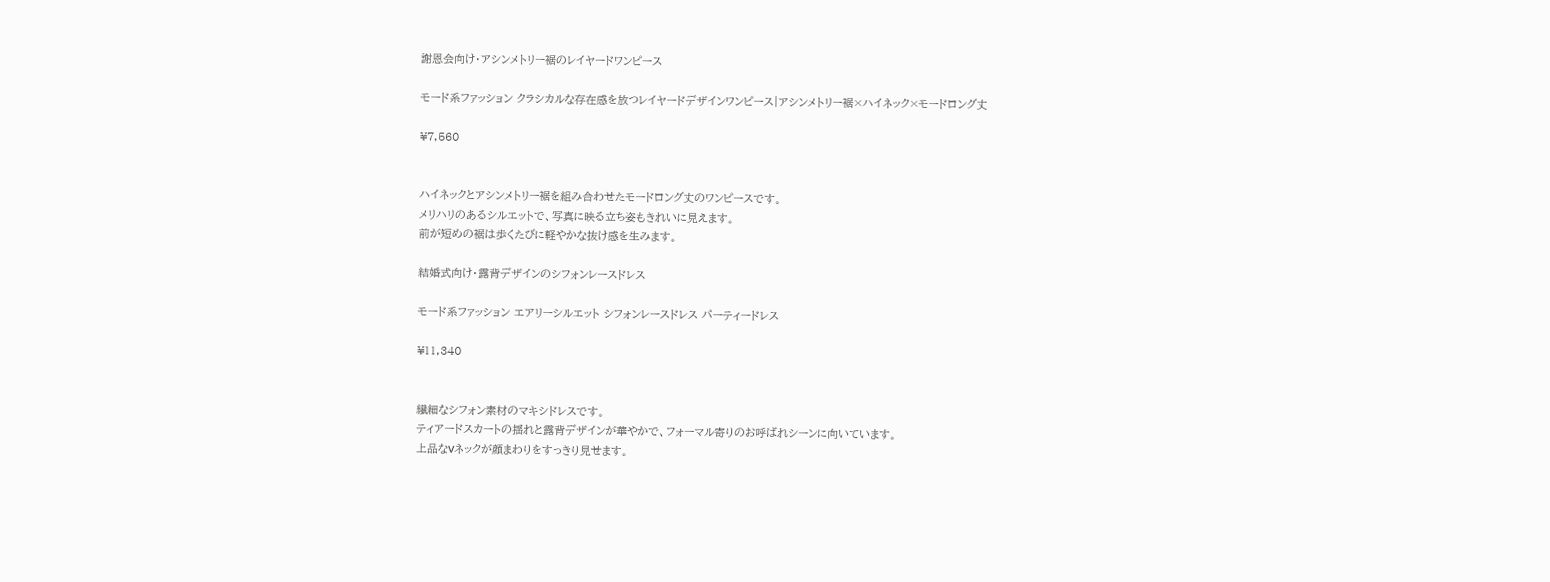謝恩会向け・アシンメトリー裾のレイヤードワンピース

モード系ファッション クラシカルな存在感を放つレイヤードデザインワンピース|アシンメトリー裾×ハイネック×モードロング丈

¥7,560


ハイネックとアシンメトリー裾を組み合わせたモードロング丈のワンピースです。
メリハリのあるシルエットで、写真に映る立ち姿もきれいに見えます。
前が短めの裾は歩くたびに軽やかな抜け感を生みます。

結婚式向け・露背デザインのシフォンレースドレス

モード系ファッション エアリーシルエット シフォンレースドレス パーティードレス

¥11,340


繊細なシフォン素材のマキシドレスです。
ティアードスカートの揺れと露背デザインが華やかで、フォーマル寄りのお呼ばれシーンに向いています。
上品なVネックが顔まわりをすっきり見せます。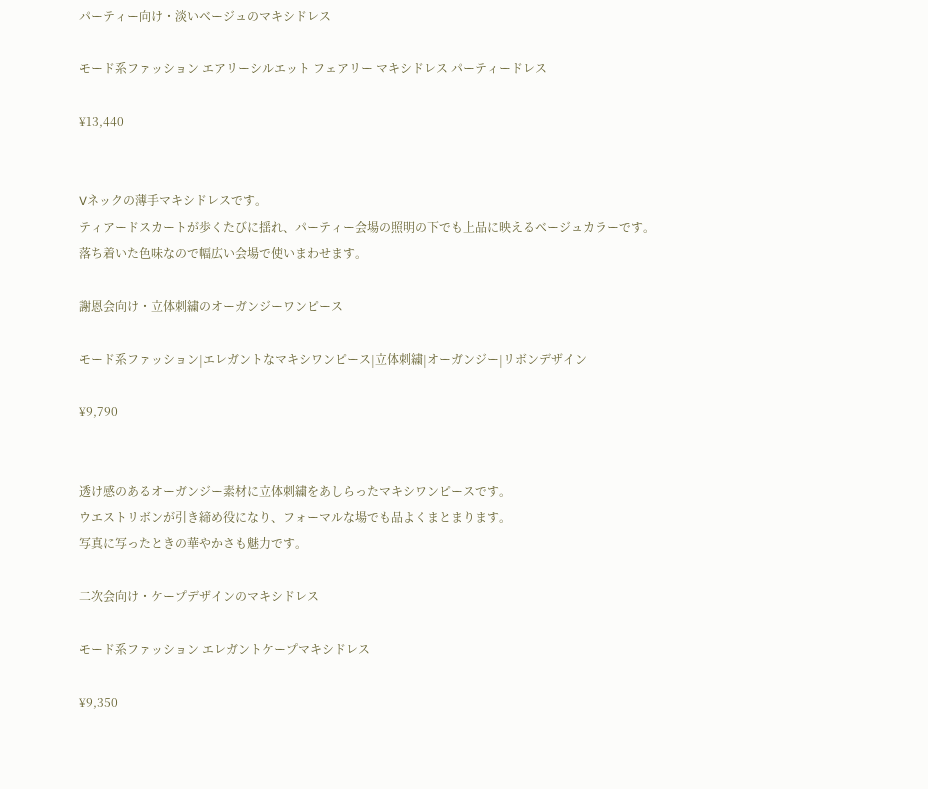パーティー向け・淡いベージュのマキシドレス

モード系ファッション エアリーシルエット フェアリー マキシドレス パーティードレス

¥13,440


Vネックの薄手マキシドレスです。
ティアードスカートが歩くたびに揺れ、パーティー会場の照明の下でも上品に映えるベージュカラーです。
落ち着いた色味なので幅広い会場で使いまわせます。

謝恩会向け・立体刺繍のオーガンジーワンピース

モード系ファッション|エレガントなマキシワンピース|立体刺繍|オーガンジー|リボンデザイン

¥9,790


透け感のあるオーガンジー素材に立体刺繍をあしらったマキシワンピースです。
ウエストリボンが引き締め役になり、フォーマルな場でも品よくまとまります。
写真に写ったときの華やかさも魅力です。

二次会向け・ケープデザインのマキシドレス

モード系ファッション エレガントケープマキシドレス

¥9,350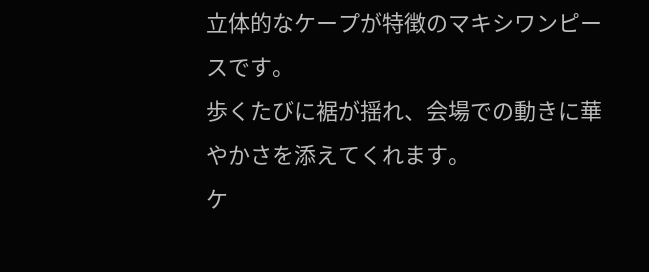立体的なケープが特徴のマキシワンピースです。
歩くたびに裾が揺れ、会場での動きに華やかさを添えてくれます。
ケ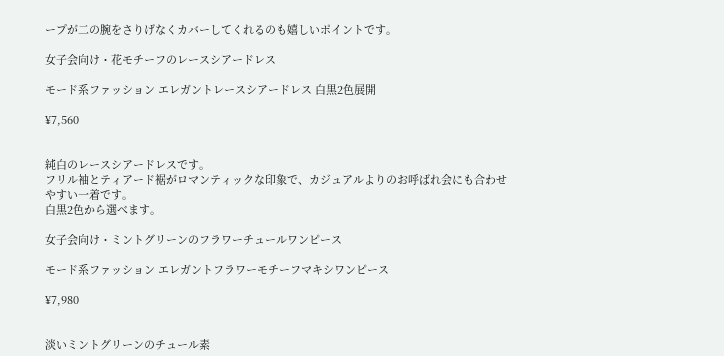ープが二の腕をさりげなくカバーしてくれるのも嬉しいポイントです。

女子会向け・花モチーフのレースシアードレス

モード系ファッション エレガントレースシアードレス 白黒2色展開

¥7,560


純白のレースシアードレスです。
フリル袖とティアード裾がロマンティックな印象で、カジュアルよりのお呼ばれ会にも合わせやすい一着です。
白黒2色から選べます。

女子会向け・ミントグリーンのフラワーチュールワンピース

モード系ファッション エレガントフラワーモチーフマキシワンピース

¥7,980


淡いミントグリーンのチュール素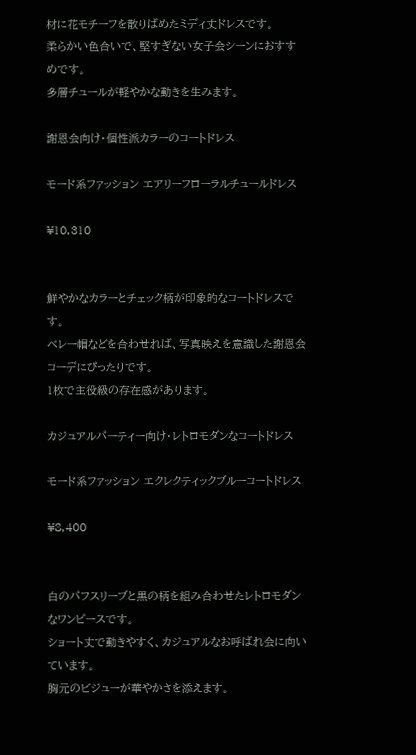材に花モチーフを散りばめたミディ丈ドレスです。
柔らかい色合いで、堅すぎない女子会シーンにおすすめです。
多層チュールが軽やかな動きを生みます。

謝恩会向け・個性派カラーのコートドレス

モード系ファッション エアリーフローラルチュールドレス

¥10,310


鮮やかなカラーとチェック柄が印象的なコートドレスです。
ベレー帽などを合わせれば、写真映えを意識した謝恩会コーデにぴったりです。
1枚で主役級の存在感があります。

カジュアルパーティー向け・レトロモダンなコートドレス

モード系ファッション エクレクティックブルーコートドレス

¥8,400


白のパフスリーブと黒の柄を組み合わせたレトロモダンなワンピースです。
ショート丈で動きやすく、カジュアルなお呼ばれ会に向いています。
胸元のビジューが華やかさを添えます。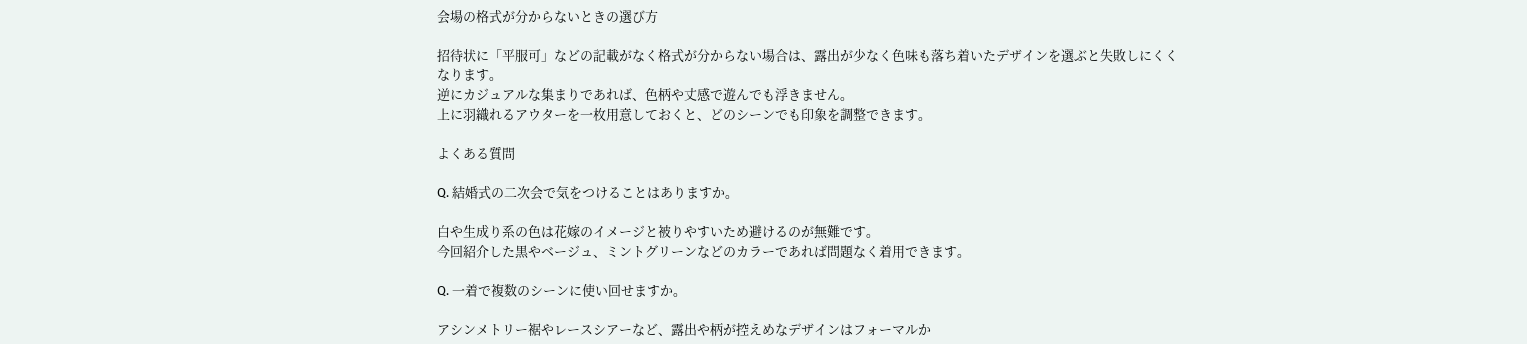会場の格式が分からないときの選び方

招待状に「平服可」などの記載がなく格式が分からない場合は、露出が少なく色味も落ち着いたデザインを選ぶと失敗しにくくなります。
逆にカジュアルな集まりであれば、色柄や丈感で遊んでも浮きません。
上に羽織れるアウターを一枚用意しておくと、どのシーンでも印象を調整できます。

よくある質問

Q. 結婚式の二次会で気をつけることはありますか。

白や生成り系の色は花嫁のイメージと被りやすいため避けるのが無難です。
今回紹介した黒やベージュ、ミントグリーンなどのカラーであれば問題なく着用できます。

Q. 一着で複数のシーンに使い回せますか。

アシンメトリー裾やレースシアーなど、露出や柄が控えめなデザインはフォーマルか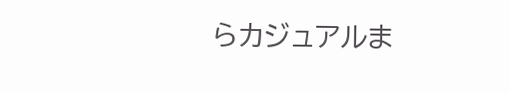らカジュアルま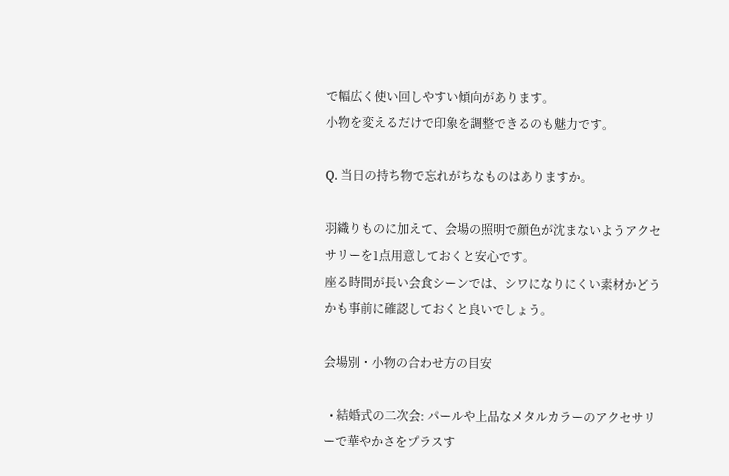で幅広く使い回しやすい傾向があります。
小物を変えるだけで印象を調整できるのも魅力です。

Q. 当日の持ち物で忘れがちなものはありますか。

羽織りものに加えて、会場の照明で顔色が沈まないようアクセサリーを1点用意しておくと安心です。
座る時間が長い会食シーンでは、シワになりにくい素材かどうかも事前に確認しておくと良いでしょう。

会場別・小物の合わせ方の目安

  • 結婚式の二次会: パールや上品なメタルカラーのアクセサリーで華やかさをプラスす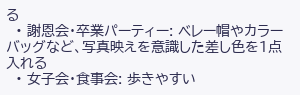る
  • 謝恩会・卒業パーティー: ベレー帽やカラーバッグなど、写真映えを意識した差し色を1点入れる
  • 女子会・食事会: 歩きやすい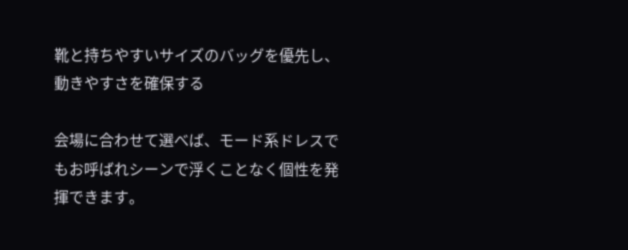靴と持ちやすいサイズのバッグを優先し、動きやすさを確保する

会場に合わせて選べば、モード系ドレスでもお呼ばれシーンで浮くことなく個性を発揮できます。